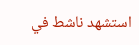استشهد ناشط في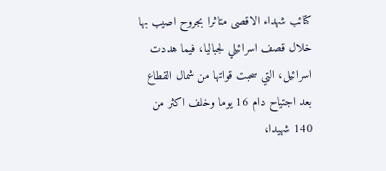كتائب شهداء الاقصى متاثرا بجروح اصيب بها خلال قصف اسرائيلي لجباليا، فيما هددت اسرائيل، التي سحبت قواتها من شمال القطاع بعد اجتياح دام 16 يوما وخلف اكثر من 140 شهيدا،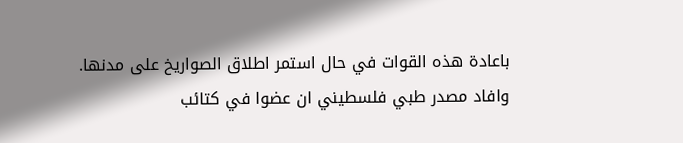باعادة هذه القوات في حال استمر اطلاق الصواريخ على مدنها.
وافاد مصدر طبي فلسطيني ان عضوا في كتائب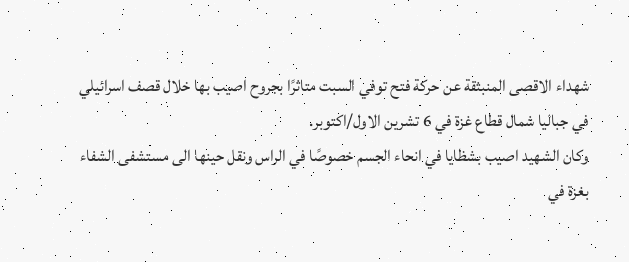شهداء الاقصى المنبثقة عن حركة فتح توفي السبت متاثرًا بجروح اصيب بها خلال قصف اسرائيلي في جباليا شمال قطاع غزة في 6 تشرين الاول/اكتوبر.
وكان الشهيد اصيب بشظايا في انحاء الجسم خصوصًا في الراس ونقل حينها الى مستشفى الشفاء بغزة في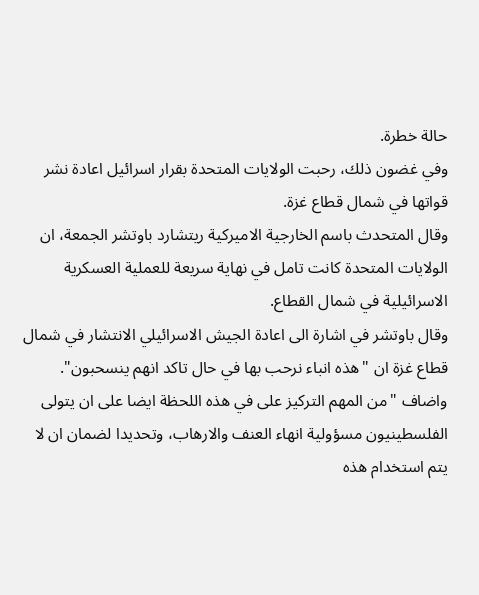حالة خطرة.
وفي غضون ذلك، رحبت الولايات المتحدة بقرار اسرائيل اعادة نشر قواتها في شمال قطاع غزة.
وقال المتحدث باسم الخارجية الاميركية ريتشارد باوتشر الجمعة، ان الولايات المتحدة كانت تامل في نهاية سريعة للعملية العسكرية الاسرائيلية في شمال القطاع.
وقال باوتشر في اشارة الى اعادة الجيش الاسرائيلي الانتشار في شمال قطاع غزة ان "هذه انباء نرحب بها في حال تاكد انهم ينسحبون".
واضاف "من المهم التركيز على في هذه اللحظة ايضا على ان يتولى الفلسطينيون مسؤولية انهاء العنف والارهاب، وتحديدا لضمان ان لا يتم استخدام هذه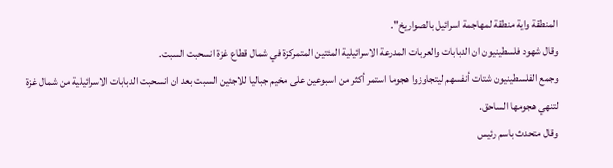المنطقة واية منطقة لمهاجمة اسرائيل بالصواريخ".
وقال شهود فلسطينيون ان الدبابات والعربات المدرعة الاسرائيلية المئتين المتمركزة في شمال قطاع غزة انسحبت السبت.
وجمع الفلسطينيون شتات أنفسهم ليتجاوزوا هجوما استمر أكثر من اسبوعين على مخيم جباليا للاجئين السبت بعد ان انسحبت الدبابات الاسرائيلية من شمال غزة لتنهي هجومها الساحق.
وقال متحدث باسم رئيس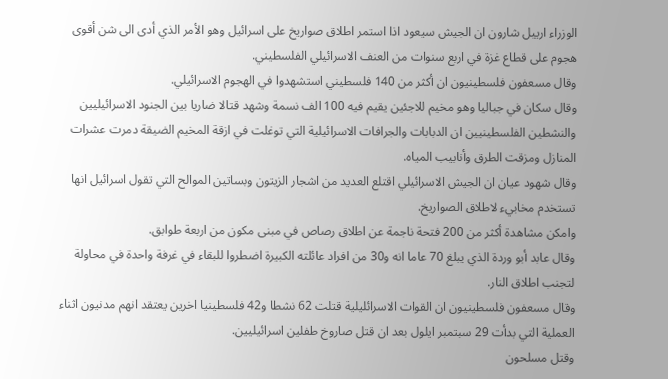الوزراء ارييل شارون ان الجيش سيعود اذا استمر اطلاق صواريخ على اسرائيل وهو الأمر الذي أدى الى شن أقوى هجوم على قطاع غزة في اربع سنوات من العنف الاسرائيلي الفلسطيني.
وقال مسعفون فلسطينيون ان أكثر من 140 فلسطيني استشهدوا في الهجوم الاسرائيلي.
وقال سكان في جباليا وهو مخيم للاجئين يقيم فيه 100 الف نسمة وشهد قتالا ضاريا بين الجنود الاسرائيليين والنشطين الفلسطينيين ان الدبابات والجرافات الاسرائيلية التي توغلت في ازقة المخيم الضيقة دمرت عشرات المنازل ومزقت الطرق وأنابيب المياه.
وقال شهود عيان ان الجيش الاسرائيلي اقتلع العديد من اشجار الزيتون وبساتين الموالح التي تقول اسرائيل انها تستخدم مخابيء لاطلاق الصواريخ.
وامكن مشاهدة أكثر من 200 فتحة ناجمة عن اطلاق رصاص في مبنى مكون من اربعة طوابق.
وقال عابد أبو وردة الذي يبلغ 70 عاما انه و30 من افراد عائلته الكبيرة اضطروا للبقاء في غرفة واحدة في محاولة لتجنب اطلاق النار.
وقال مسعفون فلسطينيون ان القوات الاسرائليلية قتلت 62 نشطا و42 فلسطينيا اخرين يعتقد انهم مدنيون اثناء العملية التي بدأت 29 سبتمبر ايلول بعد ان قتل صاروخ طفلين اسرائيليين.
وقتل مسلحون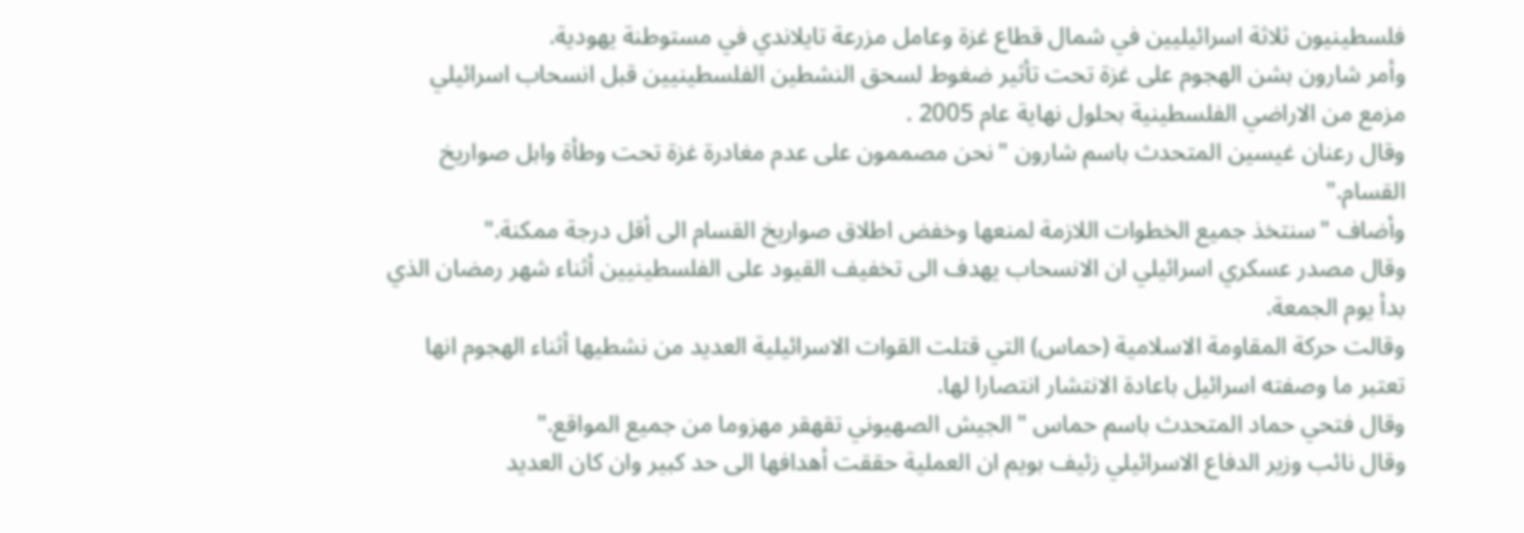فلسطينيون ثلاثة اسرائيليين في شمال قطاع غزة وعامل مزرعة تايلاندي في مستوطنة يهودية.
وأمر شارون بشن الهجوم على غزة تحت تأثير ضغوط لسحق النشطين الفلسطينيين قبل انسحاب اسرائيلي مزمع من الاراضي الفلسطينية بحلول نهاية عام 2005 .
وقال رعنان غيسين المتحدث باسم شارون "نحن مصممون على عدم مغادرة غزة تحت وطأة وابل صواريخ القسام."
وأضاف "سنتخذ جميع الخطوات اللازمة لمنعها وخفض اطلاق صواريخ القسام الى أقل درجة ممكنة."
وقال مصدر عسكري اسرائيلي ان الانسحاب يهدف الى تخفيف القيود على الفلسطينيين أثناء شهر رمضان الذي بدأ يوم الجمعة.
وقالت حركة المقاومة الاسلامية (حماس) التي قتلت القوات الاسرائيلية العديد من نشطيها أثناء الهجوم انها تعتبر ما وصفته اسرائيل باعادة الانتشار انتصارا لها.
وقال فتحي حماد المتحدث باسم حماس "الجيش الصهيوني تقهقر مهزوما من جميع المواقع."
وقال نائب وزير الدفاع الاسرائيلي زئيف بويم ان العملية حققت أهدافها الى حد كبير وان كان العديد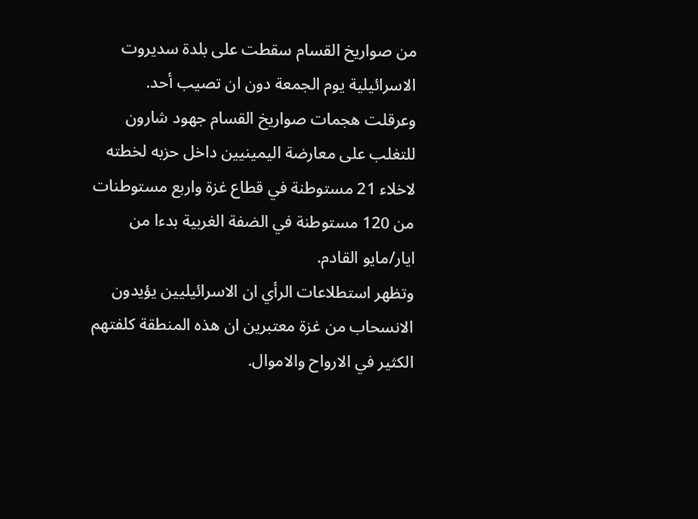من صواريخ القسام سقطت على بلدة سديروت الاسرائيلية يوم الجمعة دون ان تصيب أحد.
وعرقلت هجمات صواريخ القسام جهود شارون للتغلب على معارضة اليمينيين داخل حزبه لخطته لاخلاء 21 مستوطنة في قطاع غزة واربع مستوطنات من 120 مستوطنة في الضفة الغربية بدءا من ايار/مايو القادم.
وتظهر استطلاعات الرأي ان الاسرائيليين يؤيدون الانسحاب من غزة معتبرين ان هذه المنطقة كلفتهم الكثير في الارواح والاموال.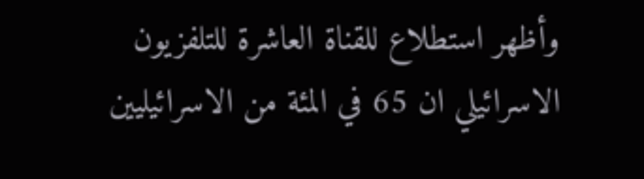وأظهر استطلاع للقناة العاشرة للتلفزيون الاسرائيلي ان 65 في المئة من الاسرائيليين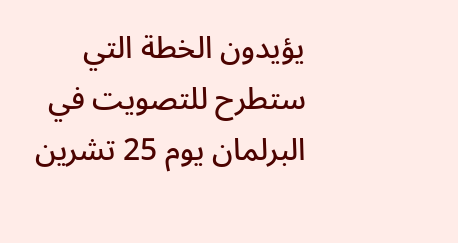يؤيدون الخطة التي ستطرح للتصويت في البرلمان يوم 25 تشرين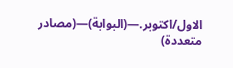الاول/اكتوبر.—(البوابة)—(مصادر متعددة)